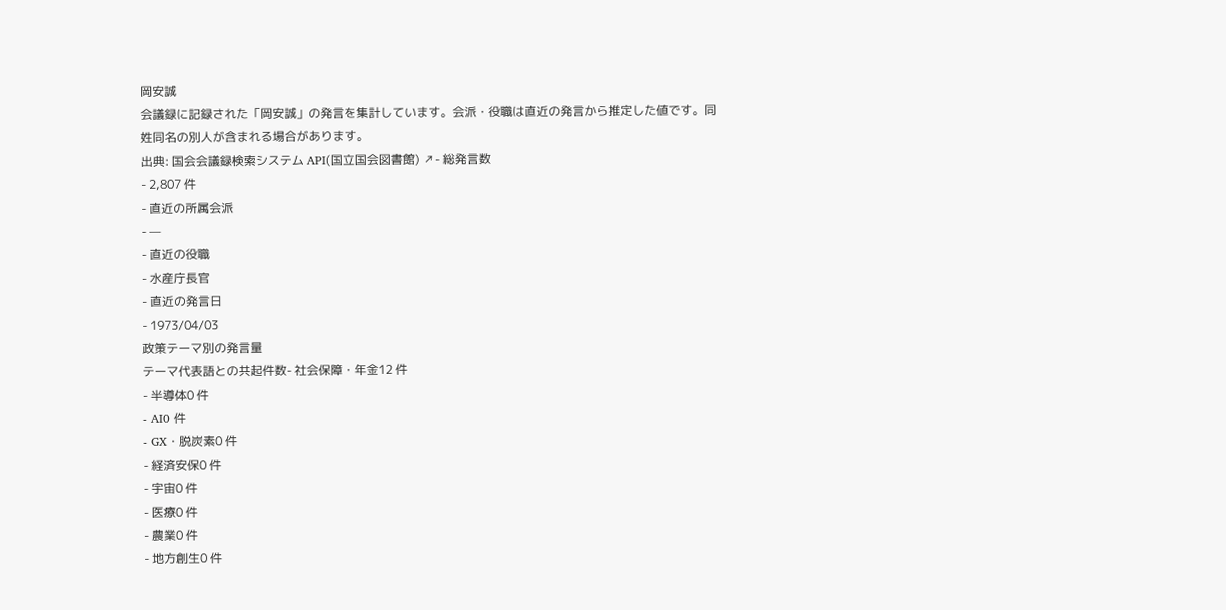岡安誠
会議録に記録された「岡安誠」の発言を集計しています。会派・役職は直近の発言から推定した値です。同姓同名の別人が含まれる場合があります。
出典: 国会会議録検索システム API(国立国会図書館) ↗- 総発言数
- 2,807 件
- 直近の所属会派
- —
- 直近の役職
- 水産庁長官
- 直近の発言日
- 1973/04/03
政策テーマ別の発言量
テーマ代表語との共起件数- 社会保障・年金12 件
- 半導体0 件
- AI0 件
- GX・脱炭素0 件
- 経済安保0 件
- 宇宙0 件
- 医療0 件
- 農業0 件
- 地方創生0 件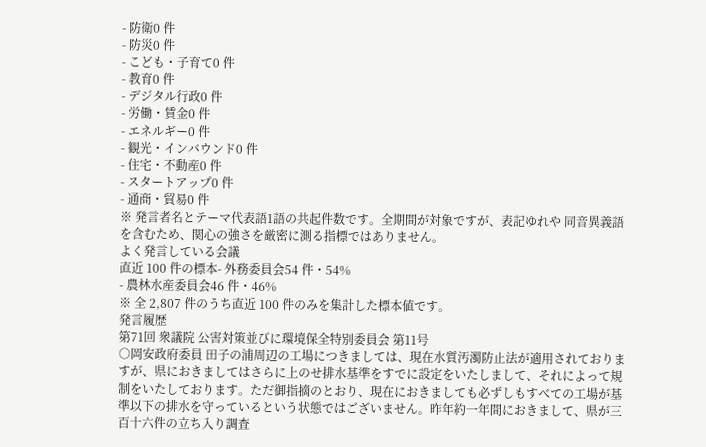- 防衛0 件
- 防災0 件
- こども・子育て0 件
- 教育0 件
- デジタル行政0 件
- 労働・賃金0 件
- エネルギー0 件
- 観光・インバウンド0 件
- 住宅・不動産0 件
- スタートアップ0 件
- 通商・貿易0 件
※ 発言者名とテーマ代表語1語の共起件数です。全期間が対象ですが、表記ゆれや 同音異義語を含むため、関心の強さを厳密に測る指標ではありません。
よく発言している会議
直近 100 件の標本- 外務委員会54 件・54%
- 農林水産委員会46 件・46%
※ 全 2,807 件のうち直近 100 件のみを集計した標本値です。
発言履歴
第71回 衆議院 公害対策並びに環境保全特別委員会 第11号
○岡安政府委員 田子の浦周辺の工場につきましては、現在水質汚濁防止法が適用されておりますが、県におきましてはさらに上のせ排水基準をすでに設定をいたしまして、それによって規制をいたしております。ただ御指摘のとおり、現在におきましても必ずしもすべての工場が基準以下の排水を守っているという状態ではございません。昨年約一年間におきまして、県が三百十六件の立ち入り調査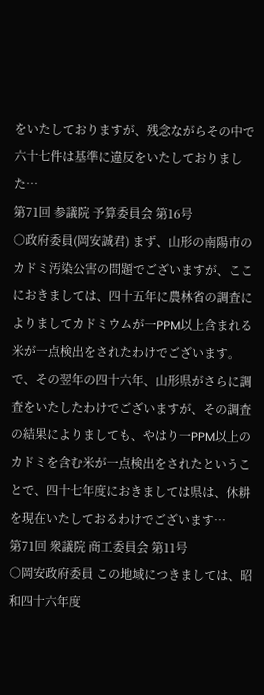をいたしておりますが、残念ながらその中で六十七件は基準に違反をいたしておりました…
第71回 参議院 予算委員会 第16号
○政府委員(岡安誠君) まず、山形の南陽市のカドミ汚染公害の問題でございますが、ここにおきましては、四十五年に農林省の調査によりましてカドミウムが一PPM以上含まれる米が一点検出をされたわけでございます。で、その翌年の四十六年、山形県がさらに調査をいたしたわけでございますが、その調査の結果によりましても、やはり一PPM以上のカドミを含む米が一点検出をされたということで、四十七年度におきましては県は、休耕を現在いたしておるわけでございます…
第71回 衆議院 商工委員会 第11号
○岡安政府委員 この地域につきましては、昭和四十六年度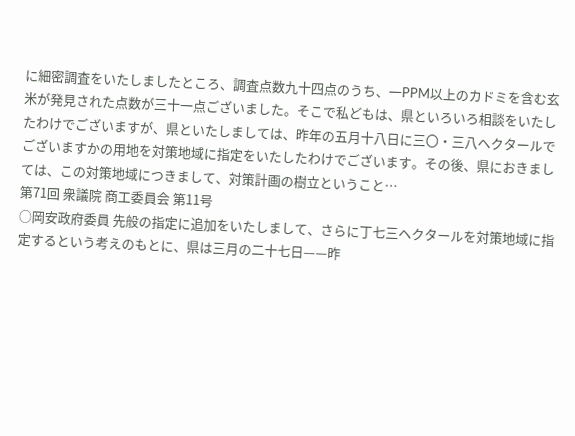に細密調査をいたしましたところ、調査点数九十四点のうち、一PPM以上のカドミを含む玄米が発見された点数が三十一点ございました。そこで私どもは、県といろいろ相談をいたしたわけでございますが、県といたしましては、昨年の五月十八日に三〇・三八ヘクタールでございますかの用地を対策地域に指定をいたしたわけでございます。その後、県におきましては、この対策地域につきまして、対策計画の樹立ということ…
第71回 衆議院 商工委員会 第11号
○岡安政府委員 先般の指定に追加をいたしまして、さらに丁七三ヘクタールを対策地域に指定するという考えのもとに、県は三月の二十七日——昨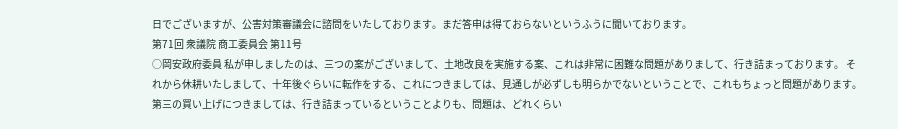日でございますが、公害対策審議会に諮問をいたしております。まだ答申は得ておらないというふうに聞いております。
第71回 衆議院 商工委員会 第11号
○岡安政府委員 私が申しましたのは、三つの案がございまして、土地改良を実施する案、これは非常に困難な問題がありまして、行き詰まっております。 それから休耕いたしまして、十年後ぐらいに転作をする、これにつきましては、見通しが必ずしも明らかでないということで、これもちょっと問題があります。 第三の買い上げにつきましては、行き詰まっているということよりも、問題は、どれくらい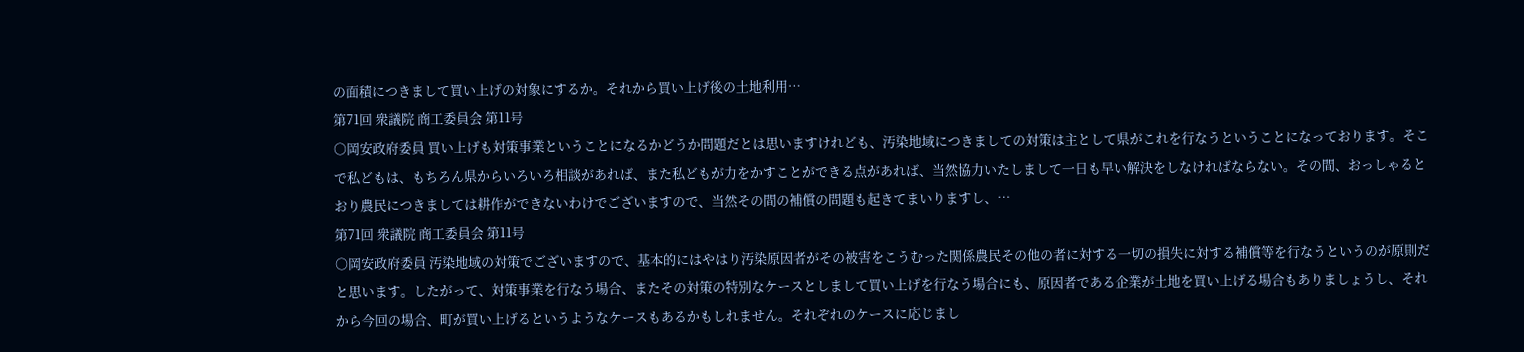の面積につきまして買い上げの対象にするか。それから買い上げ後の土地利用…
第71回 衆議院 商工委員会 第11号
○岡安政府委員 買い上げも対策事業ということになるかどうか問題だとは思いますけれども、汚染地域につきましての対策は主として県がこれを行なうということになっております。そこで私どもは、もちろん県からいろいろ相談があれば、また私どもが力をかすことができる点があれば、当然協力いたしまして一日も早い解決をしなければならない。その間、おっしゃるとおり農民につきましては耕作ができないわけでございますので、当然その間の補償の問題も起きてまいりますし、…
第71回 衆議院 商工委員会 第11号
○岡安政府委員 汚染地域の対策でございますので、基本的にはやはり汚染原因者がその被害をこうむった関係農民その他の者に対する一切の損失に対する補償等を行なうというのが原則だと思います。したがって、対策事業を行なう場合、またその対策の特別なケースとしまして買い上げを行なう場合にも、原因者である企業が土地を買い上げる場合もありましょうし、それから今回の場合、町が買い上げるというようなケースもあるかもしれません。それぞれのケースに応じまし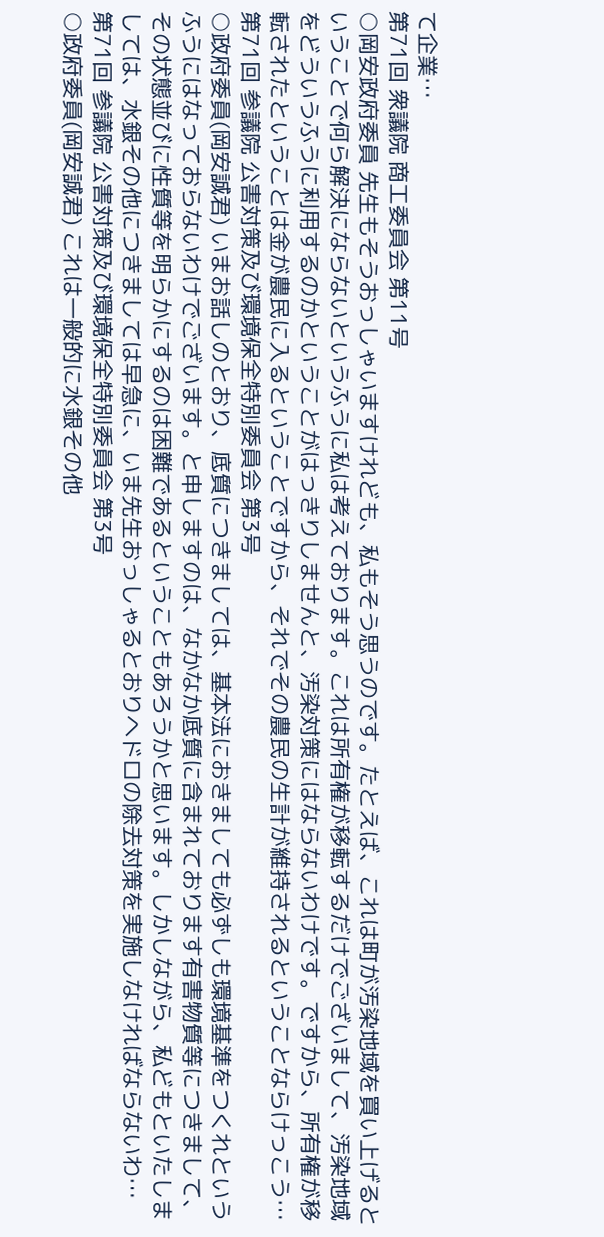て企業…
第71回 衆議院 商工委員会 第11号
○岡安政府委員 先生もそうおっしゃいますけれども、私もそう思うのです。たとえば、これは町が汚染地域を買い上げるということで何ら解決にならないというふうに私は考えております。これは所有権が移転するだけでございまして、汚染地域をどういうふうに利用するのかということがはっきりしませんと、汚染対策にはならないわけです。ですから、所有権が移転されたということは金が農民に入るということですから、それでその農民の生計が維持されるということならけっこう…
第71回 参議院 公害対策及び環境保全特別委員会 第3号
○政府委員(岡安誠君) いまお話しのとおり、底質につきましては、基本法におきましても必ずしも環境基準をつくれというふうにはなっておらないわけでございます。と申しますのは、なかなか底質に含まれております有害物質等につきまして、その状態並びに性質等を明らかにするのは困難であるということもあろうかと思います。しかしながら、私どもといたしましては、水銀その他につきましては早急に、いま先生おっしゃるとおりヘドロの除去対策を実施しなければならないわ…
第71回 参議院 公害対策及び環境保全特別委員会 第3号
○政府委員(岡安誠君) これは一般的に水銀その他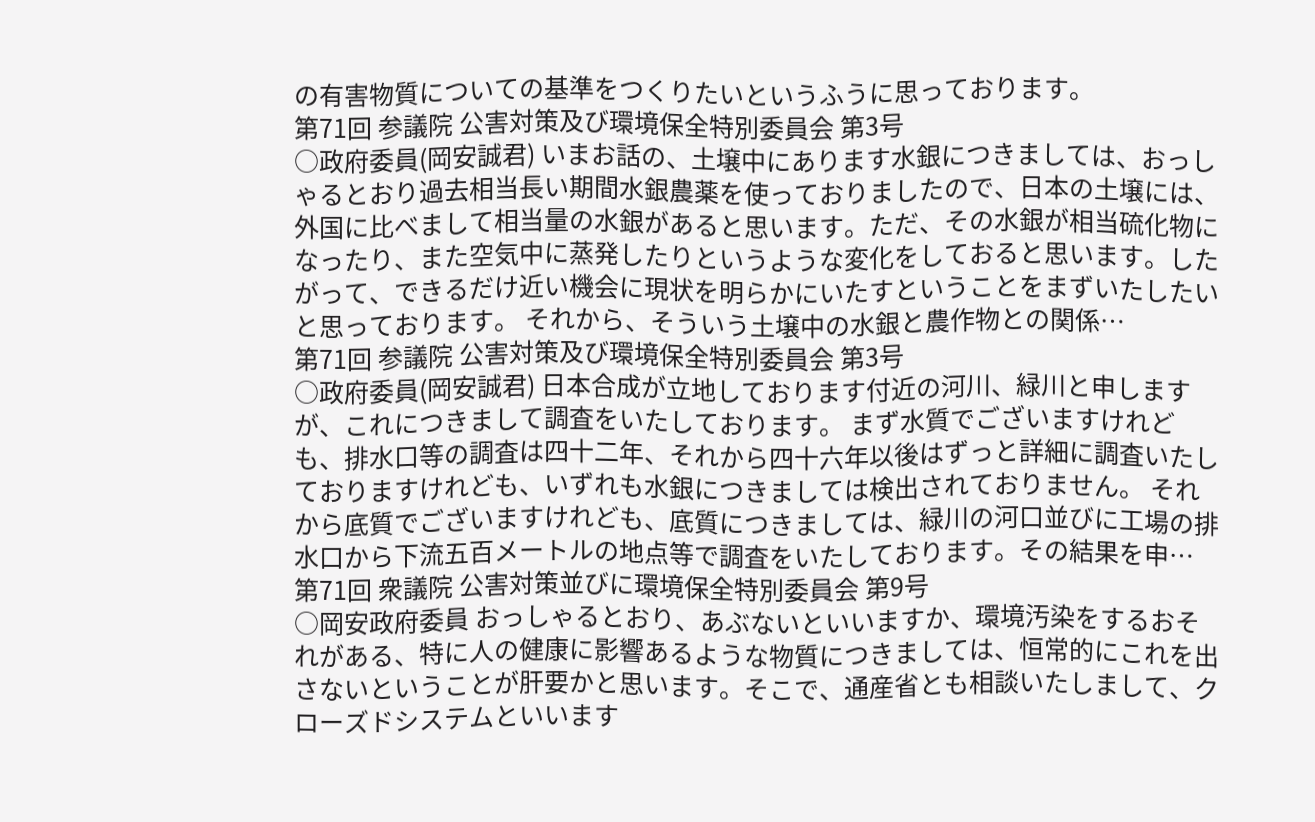の有害物質についての基準をつくりたいというふうに思っております。
第71回 参議院 公害対策及び環境保全特別委員会 第3号
○政府委員(岡安誠君) いまお話の、土壌中にあります水銀につきましては、おっしゃるとおり過去相当長い期間水銀農薬を使っておりましたので、日本の土壌には、外国に比べまして相当量の水銀があると思います。ただ、その水銀が相当硫化物になったり、また空気中に蒸発したりというような変化をしておると思います。したがって、できるだけ近い機会に現状を明らかにいたすということをまずいたしたいと思っております。 それから、そういう土壌中の水銀と農作物との関係…
第71回 参議院 公害対策及び環境保全特別委員会 第3号
○政府委員(岡安誠君) 日本合成が立地しております付近の河川、緑川と申しますが、これにつきまして調査をいたしております。 まず水質でございますけれども、排水口等の調査は四十二年、それから四十六年以後はずっと詳細に調査いたしておりますけれども、いずれも水銀につきましては検出されておりません。 それから底質でございますけれども、底質につきましては、緑川の河口並びに工場の排水口から下流五百メートルの地点等で調査をいたしております。その結果を申…
第71回 衆議院 公害対策並びに環境保全特別委員会 第9号
○岡安政府委員 おっしゃるとおり、あぶないといいますか、環境汚染をするおそれがある、特に人の健康に影響あるような物質につきましては、恒常的にこれを出さないということが肝要かと思います。そこで、通産省とも相談いたしまして、クローズドシステムといいます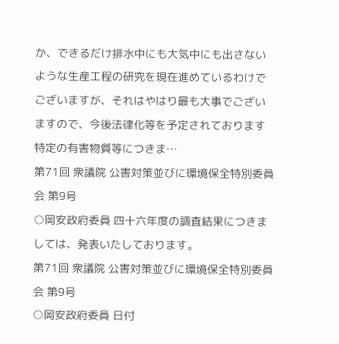か、できるだけ排水中にも大気中にも出さないような生産工程の研究を現在進めているわけでございますが、それはやはり最も大事でございますので、今後法律化等を予定されております特定の有害物質等につきま…
第71回 衆議院 公害対策並びに環境保全特別委員会 第9号
○岡安政府委員 四十六年度の調査結果につきましては、発表いたしております。
第71回 衆議院 公害対策並びに環境保全特別委員会 第9号
○岡安政府委員 日付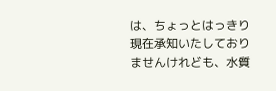は、ちょっとはっきり現在承知いたしておりませんけれども、水質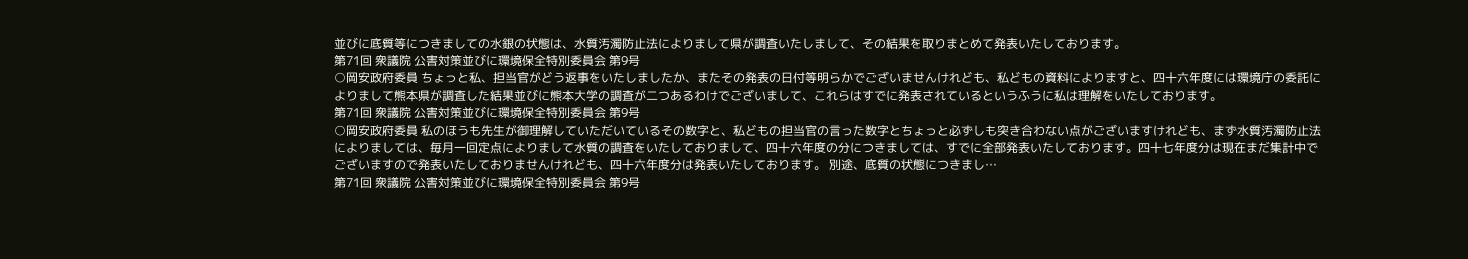並びに底質等につきましての水銀の状態は、水質汚濁防止法によりまして県が調査いたしまして、その結果を取りまとめて発表いたしております。
第71回 衆議院 公害対策並びに環境保全特別委員会 第9号
○岡安政府委員 ちょっと私、担当官がどう返事をいたしましたか、またその発表の日付等明らかでございませんけれども、私どもの資料によりますと、四十六年度には環境庁の委託によりまして熊本県が調査した結果並びに熊本大学の調査が二つあるわけでございまして、これらはすでに発表されているというふうに私は理解をいたしております。
第71回 衆議院 公害対策並びに環境保全特別委員会 第9号
○岡安政府委員 私のほうも先生が御理解していただいているその数字と、私どもの担当官の言った数字とちょっと必ずしも突き合わない点がございますけれども、まず水質汚濁防止法によりましては、毎月一回定点によりまして水質の調査をいたしておりまして、四十六年度の分につきましては、すでに全部発表いたしております。四十七年度分は現在まだ集計中でございますので発表いたしておりませんけれども、四十六年度分は発表いたしております。 別途、底質の状態につきまし…
第71回 衆議院 公害対策並びに環境保全特別委員会 第9号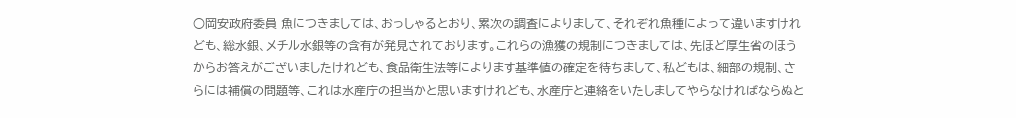○岡安政府委員 魚につきましては、おっしゃるとおり、累次の調査によりまして、それぞれ魚種によって違いますけれども、総水銀、メチル水銀等の含有が発見されております。これらの漁獲の規制につきましては、先ほど厚生省のほうからお答えがございましたけれども、食品衛生法等によります基準値の確定を待ちまして、私どもは、細部の規制、さらには補償の問題等、これは水産庁の担当かと思いますけれども、水産庁と連絡をいたしましてやらなければならぬと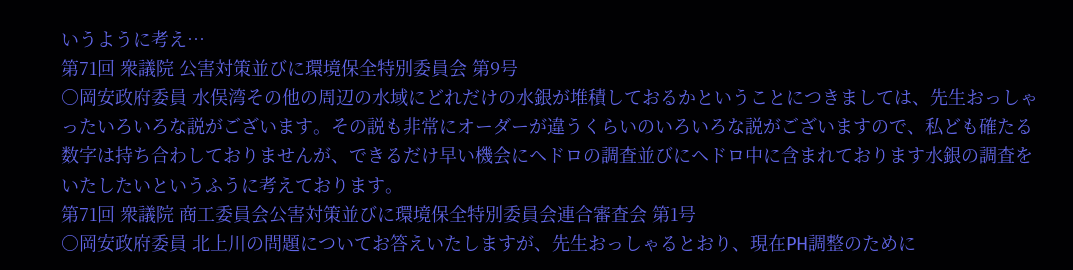いうように考え…
第71回 衆議院 公害対策並びに環境保全特別委員会 第9号
○岡安政府委員 水俣湾その他の周辺の水域にどれだけの水銀が堆積しておるかということにつきましては、先生おっしゃったいろいろな説がございます。その説も非常にオーダーが違うくらいのいろいろな説がございますので、私ども確たる数字は持ち合わしておりませんが、できるだけ早い機会にヘドロの調査並びにヘドロ中に含まれております水銀の調査をいたしたいというふうに考えております。
第71回 衆議院 商工委員会公害対策並びに環境保全特別委員会連合審査会 第1号
○岡安政府委員 北上川の問題についてお答えいたしますが、先生おっしゃるとおり、現在PH調整のために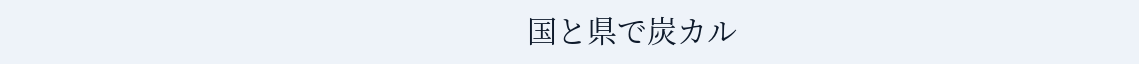国と県で炭カル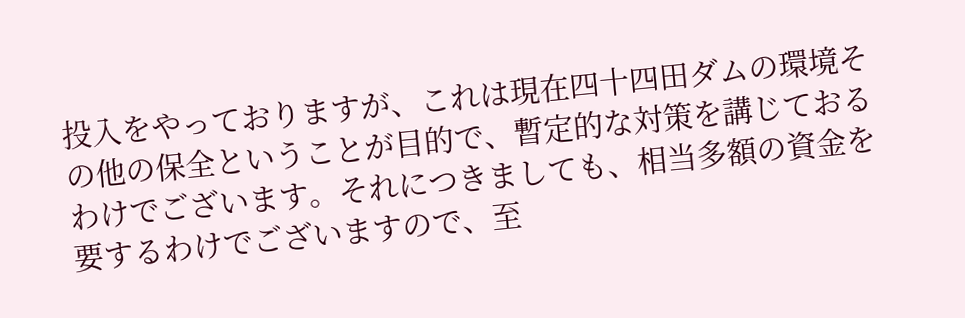投入をやっておりますが、これは現在四十四田ダムの環境その他の保全ということが目的で、暫定的な対策を講じておるわけでございます。それにつきましても、相当多額の資金を要するわけでございますので、至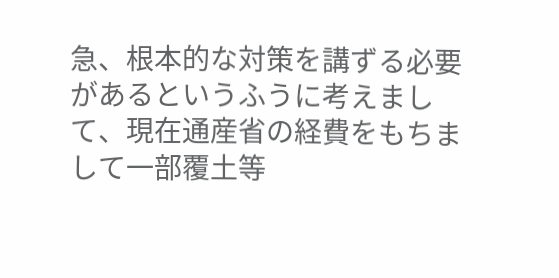急、根本的な対策を講ずる必要があるというふうに考えまして、現在通産省の経費をもちまして一部覆土等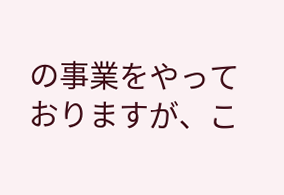の事業をやっておりますが、こ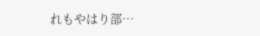れもやはり部…